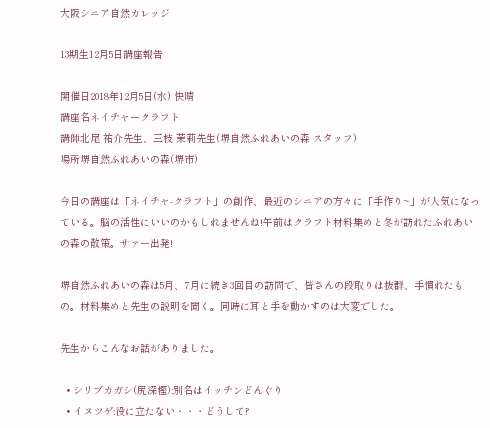大阪シニア自然カレッジ

13期生12月5日講座報告

開催日2018年12月5日(水) 快晴
講座名ネイチャークラフト
講師北尾 祐介先生、三枝 茉莉先生(堺自然ふれあいの森 スタッフ)
場所堺自然ふれあいの森(堺市)

今日の講座は「ネイチャ-クラフト」の創作、最近のシニアの方々に「手作り~」が人気になっている。脳の活性にいいのかもしれませんね!午前はクラフト材料集めと冬が訪れたふれあいの森の散策。サァー出発!

堺自然ふれあいの森は5月、7月に続き3回目の訪問で、皆さんの段取りは抜群、手慣れたもの。材料集めと先生の説明を聞く。同時に耳と手を動かすのは大変でした。

先生からこんなお話がありました。

  • シリブカガシ(尻深樫):別名はイッチンどんぐり
  • イヌツゲ:役に立たない・・・どうして?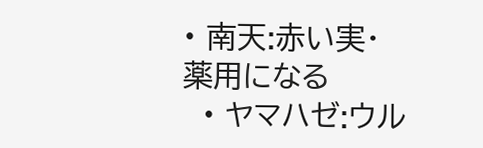• 南天:赤い実・薬用になる
  • ヤマハゼ:ウル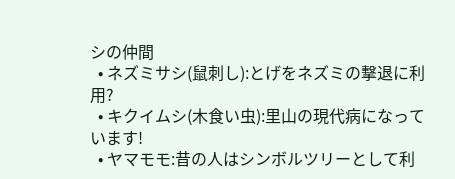シの仲間
  • ネズミサシ(鼠刺し):とげをネズミの撃退に利用?
  • キクイムシ(木食い虫):里山の現代病になっています!
  • ヤマモモ:昔の人はシンボルツリーとして利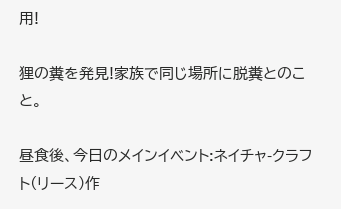用!

狸の糞を発見!家族で同じ場所に脱糞とのこと。

昼食後、今日のメインイベント:ネイチャ-クラフト(リース)作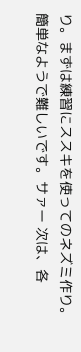り。まずは練習にススキを使ってのネズミ作り。簡単なようで難しいです。サァー 次は、各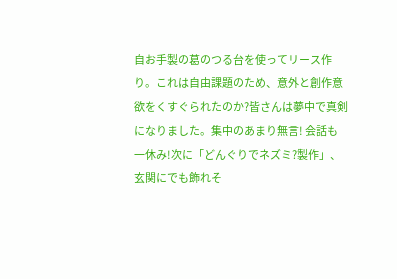自お手製の葛のつる台を使ってリース作り。これは自由課題のため、意外と創作意欲をくすぐられたのか?皆さんは夢中で真剣になりました。集中のあまり無言! 会話も一休み!次に「どんぐりでネズミ?製作」、玄関にでも飾れそ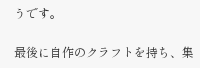うです。

最後に自作のクラフトを持ち、集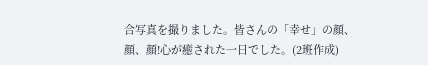合写真を撮りました。皆さんの「幸せ」の顔、顔、顔!心が癒された一日でした。(2班作成)